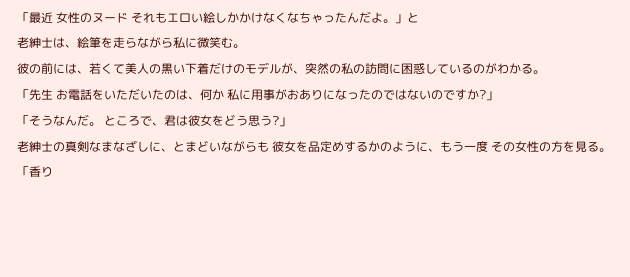「最近 女性のヌード それもエロい絵しかかけなくなちゃったんだよ。」と
老紳士は、絵筆を走らながら私に微笑む。
彼の前には、若くて美人の黒い下着だけのモデルが、突然の私の訪問に困惑しているのがわかる。
「先生 お電話をいただいたのは、何か 私に用事がおありになったのではないのですか?」
「そうなんだ。 ところで、君は彼女をどう思う?」
老紳士の真剣なまなざしに、とまどいながらも 彼女を品定めするかのように、もう一度 その女性の方を見る。
「香り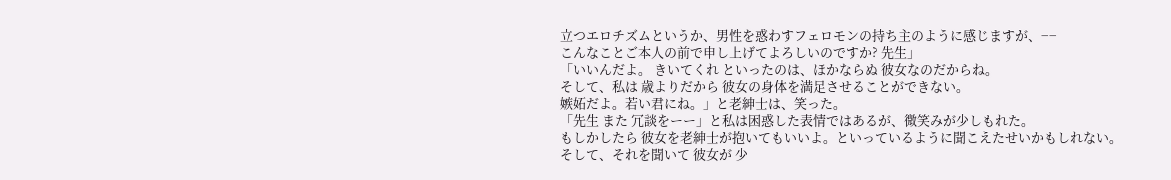立つエロチズムというか、男性を惑わすフェロモンの持ち主のように感じますが、−−
こんなことご本人の前で申し上げてよろしいのですか? 先生」
「いいんだよ。 きいてくれ といったのは、ほかならぬ 彼女なのだからね。
そして、私は 歳よりだから 彼女の身体を満足させることができない。
嫉妬だよ。若い君にね。」と老紳士は、笑った。
「先生 また 冗談をーー」と私は困惑した表情ではあるが、微笑みが少しもれた。
もしかしたら 彼女を老紳士が抱いてもいいよ。といっているように聞こえたせいかもしれない。
そして、それを聞いて 彼女が 少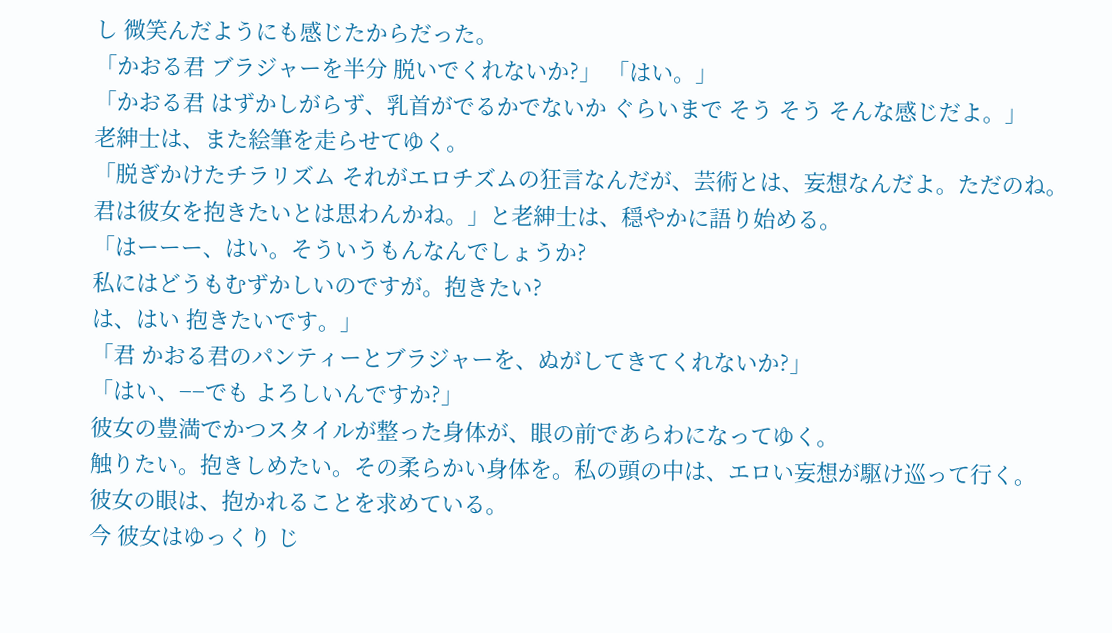し 微笑んだようにも感じたからだった。
「かおる君 ブラジャーを半分 脱いでくれないか?」 「はい。」
「かおる君 はずかしがらず、乳首がでるかでないか ぐらいまで そう そう そんな感じだよ。」
老紳士は、また絵筆を走らせてゆく。
「脱ぎかけたチラリズム それがエロチズムの狂言なんだが、芸術とは、妄想なんだよ。ただのね。
君は彼女を抱きたいとは思わんかね。」と老紳士は、穏やかに語り始める。
「はーーー、はい。そういうもんなんでしょうか?
私にはどうもむずかしいのですが。抱きたい?
は、はい 抱きたいです。」
「君 かおる君のパンティーとブラジャーを、ぬがしてきてくれないか?」
「はい、−−でも よろしいんですか?」
彼女の豊満でかつスタイルが整った身体が、眼の前であらわになってゆく。
触りたい。抱きしめたい。その柔らかい身体を。私の頭の中は、エロい妄想が駆け巡って行く。
彼女の眼は、抱かれることを求めている。
今 彼女はゆっくり じ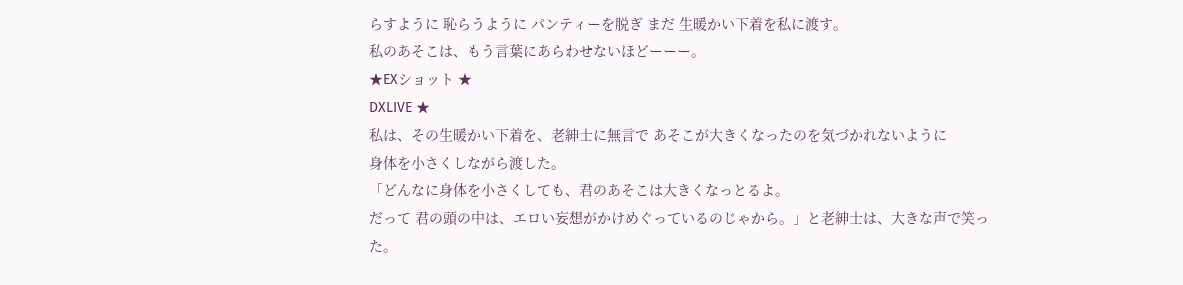らすように 恥らうように パンティーを脱ぎ まだ 生暖かい下着を私に渡す。
私のあそこは、もう言葉にあらわせないほどーーー。
★EXショット ★
DXLIVE ★
私は、その生暖かい下着を、老紳士に無言で あそこが大きくなったのを気づかれないように
身体を小さくしながら渡した。
「どんなに身体を小さくしても、君のあそこは大きくなっとるよ。
だって 君の頭の中は、エロい妄想がかけめぐっているのじゃから。」と老紳士は、大きな声で笑った。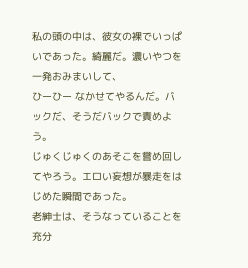私の頭の中は、彼女の裸でいっぱいであった。綺麗だ。濃いやつを一発おみまいして、
ひーひー なかせてやるんだ。バックだ、そうだバックで責めよう。
じゅくじゅくのあそこを嘗め回してやろう。エロい妄想が暴走をはじめた瞬間であった。
老紳士は、そうなっていることを充分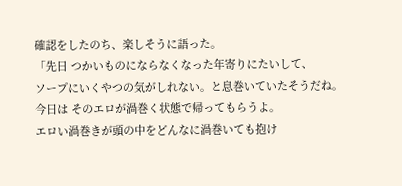確認をしたのち、楽しそうに語った。
「先日 つかいものにならなくなった年寄りにたいして、
ソープにいくやつの気がしれない。と息巻いていたそうだね。
今日は そのエロが渦巻く状態で帰ってもらうよ。
エロい渦巻きが頭の中をどんなに渦巻いても抱け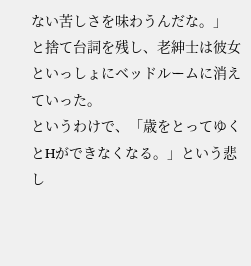ない苦しさを味わうんだな。」
と捨て台詞を残し、老紳士は彼女といっしょにベッドルームに消えていった。
というわけで、「歳をとってゆくとHができなくなる。」という悲し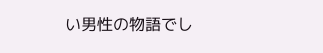い男性の物語でし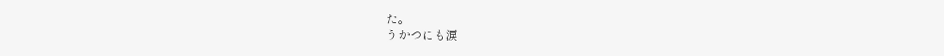た。
うかつにも涙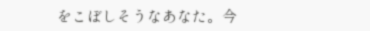をこぼしそうなあなた。今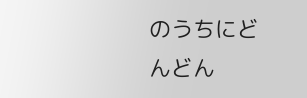のうちにどんどん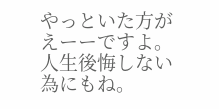やっといた方がえーーですよ。
人生後悔しない為にもね。